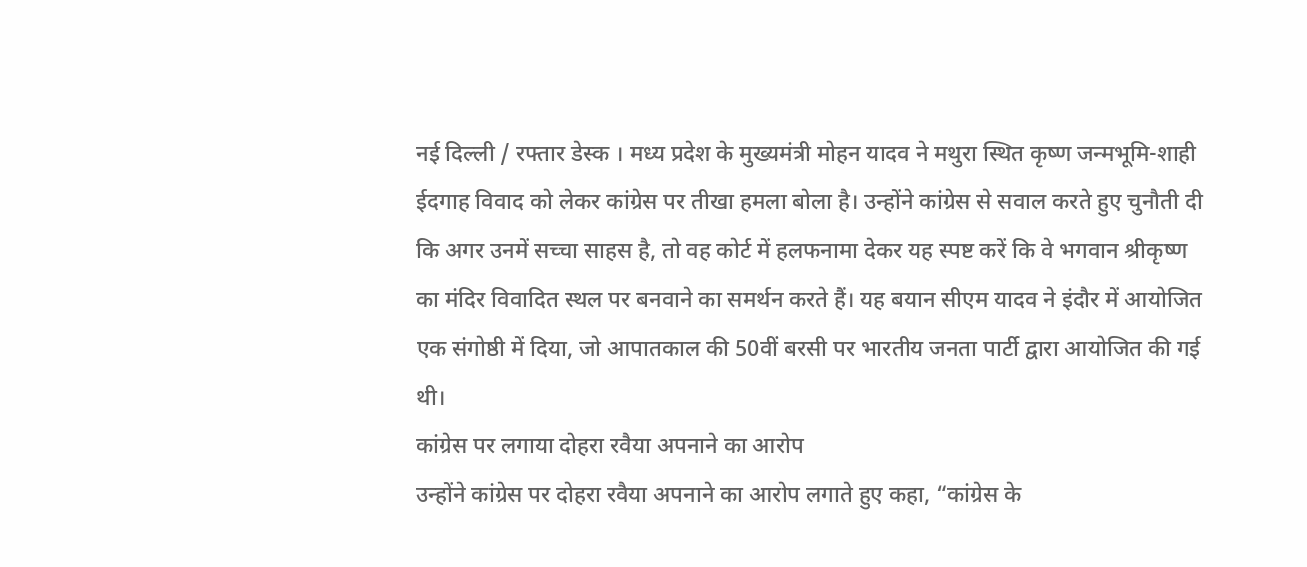नई दिल्ली / रफ्तार डेस्क । मध्य प्रदेश के मुख्यमंत्री मोहन यादव ने मथुरा स्थित कृष्ण जन्मभूमि-शाही ईदगाह विवाद को लेकर कांग्रेस पर तीखा हमला बोला है। उन्होंने कांग्रेस से सवाल करते हुए चुनौती दी कि अगर उनमें सच्चा साहस है, तो वह कोर्ट में हलफनामा देकर यह स्पष्ट करें कि वे भगवान श्रीकृष्ण का मंदिर विवादित स्थल पर बनवाने का समर्थन करते हैं। यह बयान सीएम यादव ने इंदौर में आयोजित एक संगोष्ठी में दिया, जो आपातकाल की 50वीं बरसी पर भारतीय जनता पार्टी द्वारा आयोजित की गई थी।
कांग्रेस पर लगाया दोहरा रवैया अपनाने का आरोप
उन्होंने कांग्रेस पर दोहरा रवैया अपनाने का आरोप लगाते हुए कहा, “कांग्रेस के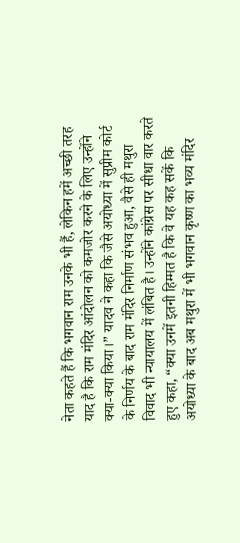नेता कहते हैं कि भगवान राम उनके भी हैं, लेकिन हमें अच्छी तरह याद है कि राम मंदिर आंदोलन को कमजोर करने के लिए उन्होंने क्या-क्या किया।” यादव ने कहा कि जैसे अयोध्या में सुप्रीम कोर्ट के निर्णय के बाद राम मंदिर निर्माण संभव हुआ, वैसे ही मथुरा विवाद भी न्यायालय में लंबित है। उन्होंने कांग्रेस पर सीधा वार करते हुए कहा, “क्या उनमें इतनी हिम्मत है कि वे यह कह सकें कि अयोध्या के बाद अब मथुरा में भी भगवान कृष्ण का भव्य मंदिर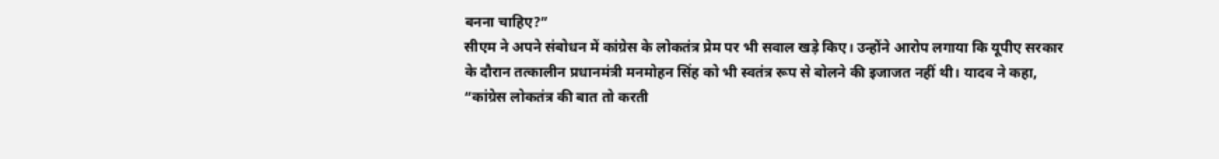बनना चाहिए?”
सीएम ने अपने संबोधन में कांग्रेस के लोकतंत्र प्रेम पर भी सवाल खड़े किए। उन्होंने आरोप लगाया कि यूपीए सरकार के दौरान तत्कालीन प्रधानमंत्री मनमोहन सिंह को भी स्वतंत्र रूप से बोलने की इजाजत नहीं थी। यादव ने कहा, “कांग्रेस लोकतंत्र की बात तो करती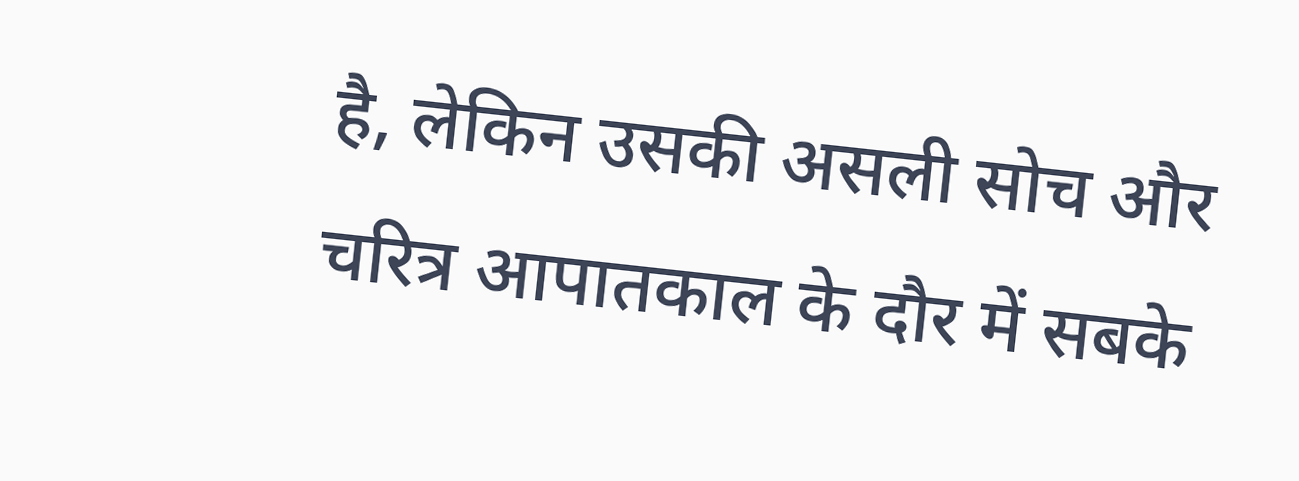है, लेकिन उसकी असली सोच और चरित्र आपातकाल के दौर में सबके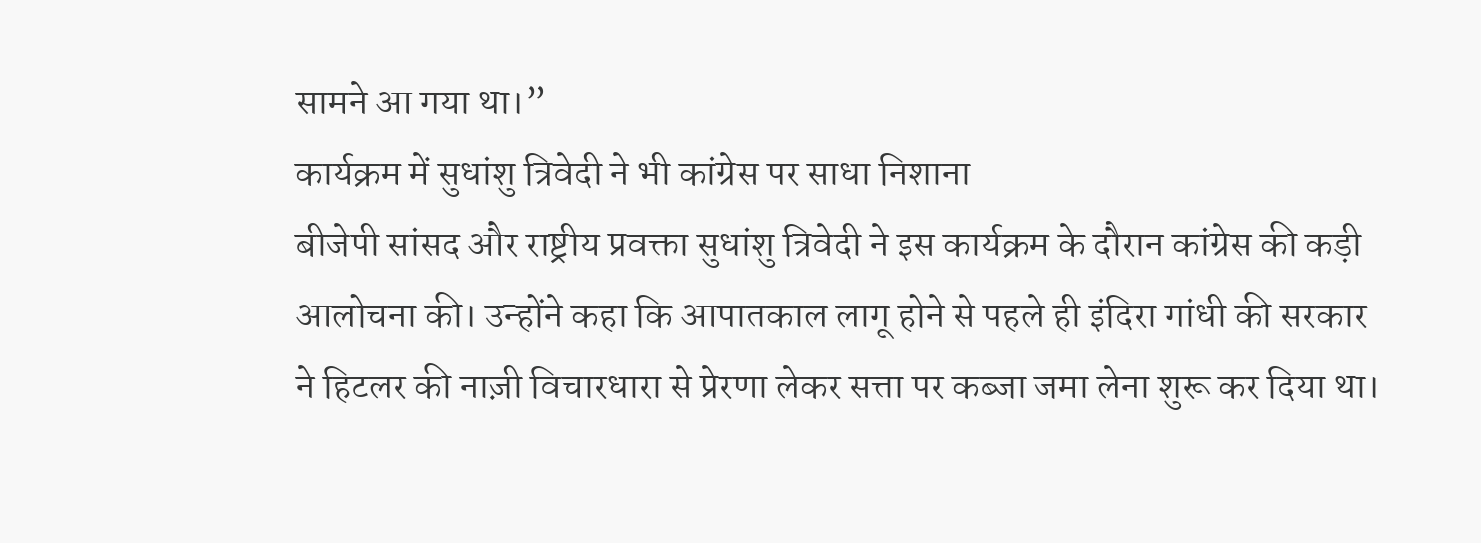सामने आ गया था।”
कार्यक्रम में सुधांशु त्रिवेदी ने भी कांग्रेस पर साधा निशाना
बीजेपी सांसद और राष्ट्रीय प्रवक्ता सुधांशु त्रिवेदी ने इस कार्यक्रम के दौरान कांग्रेस की कड़ी आलोचना की। उन्होंने कहा कि आपातकाल लागू होने से पहले ही इंदिरा गांधी की सरकार ने हिटलर की नाज़ी विचारधारा से प्रेरणा लेकर सत्ता पर कब्जा जमा लेना शुरू कर दिया था।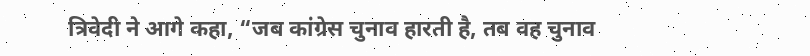त्रिवेदी ने आगे कहा, “जब कांग्रेस चुनाव हारती है, तब वह चुनाव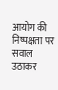आयोग की निष्पक्षता पर सवाल उठाकर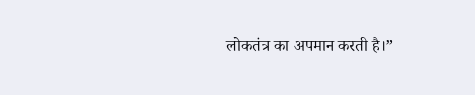लोकतंत्र का अपमान करती है।”